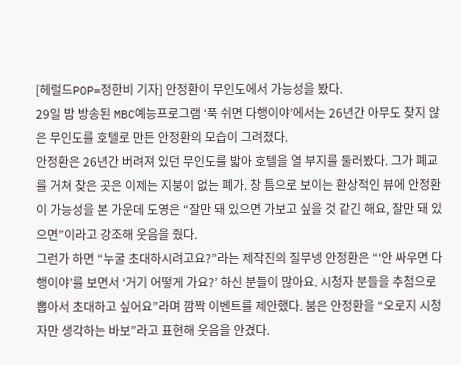[헤럴드POP=정한비 기자] 안정환이 무인도에서 가능성을 봤다.
29일 밤 방송된 MBC예능프로그램 ‘푹 쉬면 다행이야’에서는 26년간 아무도 찾지 않은 무인도를 호텔로 만든 안정환의 모습이 그려졌다.
안정환은 26년간 버려져 있던 무인도를 밟아 호텔을 열 부지를 둘러봤다. 그가 폐교를 거쳐 찾은 곳은 이제는 지붕이 없는 폐가. 창 틈으로 보이는 환상적인 뷰에 안정환이 가능성을 본 가운데 도영은 “잘만 돼 있으면 가보고 싶을 것 같긴 해요, 잘만 돼 있으면”이라고 강조해 웃음을 줬다.
그런가 하면 “누굴 초대하시려고요?”라는 제작진의 질무넹 안정환은 “‘안 싸우면 다행이야’를 보면서 ‘거기 어떻게 가요?’ 하신 분들이 많아요. 시청자 분들을 추첨으로 뽑아서 초대하고 싶어요”라며 깜짝 이벤트를 제안했다. 붐은 안정환을 “오로지 시청자만 생각하는 바보”라고 표현해 웃음을 안겼다.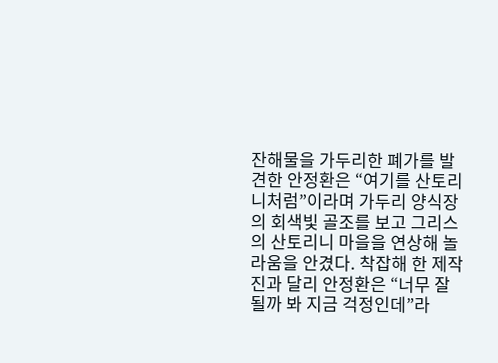잔해물을 가두리한 폐가를 발견한 안정환은 “여기를 산토리니처럼”이라며 가두리 양식장의 회색빛 골조를 보고 그리스의 산토리니 마을을 연상해 놀라움을 안겼다. 착잡해 한 제작진과 달리 안정환은 “너무 잘 될까 봐 지금 걱정인데”라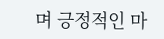며 긍정적인 마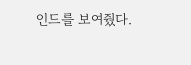인드를 보여줬다.